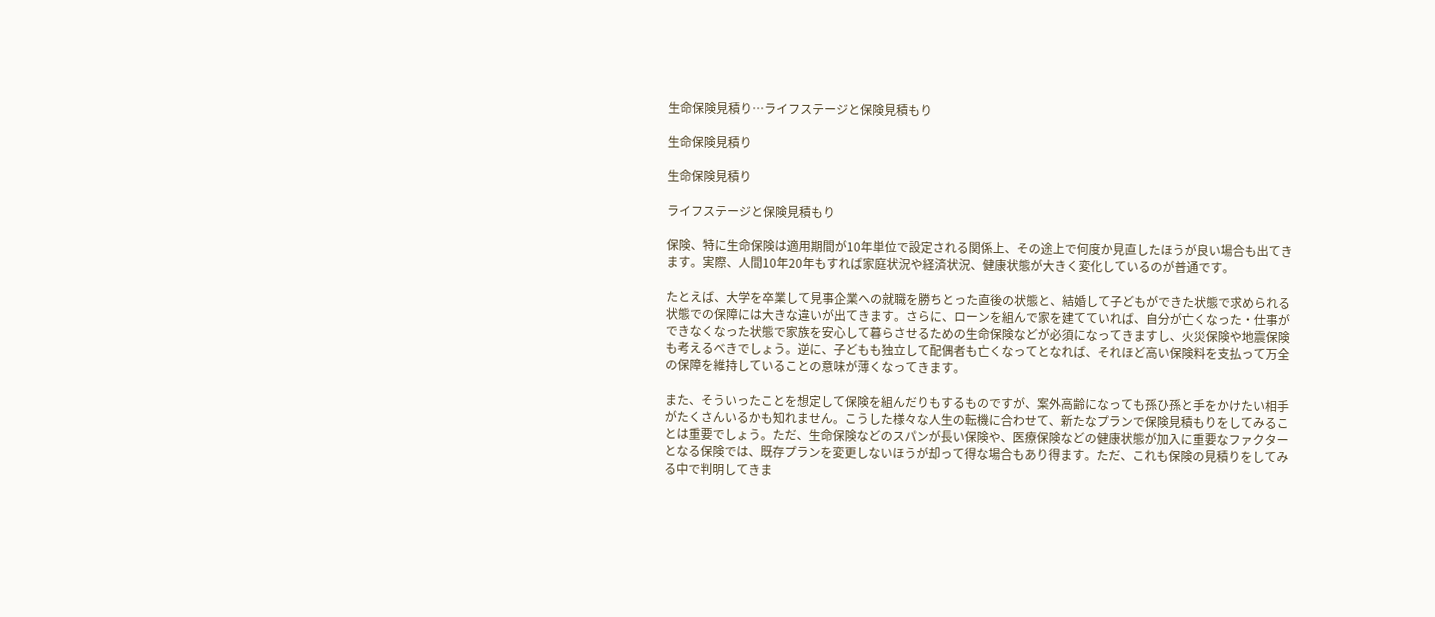生命保険見積り…ライフステージと保険見積もり

生命保険見積り

生命保険見積り

ライフステージと保険見積もり

保険、特に生命保険は適用期間が10年単位で設定される関係上、その途上で何度か見直したほうが良い場合も出てきます。実際、人間10年20年もすれば家庭状況や経済状況、健康状態が大きく変化しているのが普通です。

たとえば、大学を卒業して見事企業への就職を勝ちとった直後の状態と、結婚して子どもができた状態で求められる状態での保障には大きな違いが出てきます。さらに、ローンを組んで家を建てていれば、自分が亡くなった・仕事ができなくなった状態で家族を安心して暮らさせるための生命保険などが必須になってきますし、火災保険や地震保険も考えるべきでしょう。逆に、子どもも独立して配偶者も亡くなってとなれば、それほど高い保険料を支払って万全の保障を維持していることの意味が薄くなってきます。

また、そういったことを想定して保険を組んだりもするものですが、案外高齢になっても孫ひ孫と手をかけたい相手がたくさんいるかも知れません。こうした様々な人生の転機に合わせて、新たなプランで保険見積もりをしてみることは重要でしょう。ただ、生命保険などのスパンが長い保険や、医療保険などの健康状態が加入に重要なファクターとなる保険では、既存プランを変更しないほうが却って得な場合もあり得ます。ただ、これも保険の見積りをしてみる中で判明してきま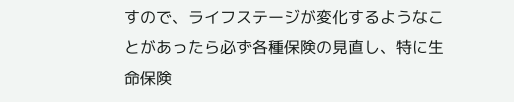すので、ライフステージが変化するようなことがあったら必ず各種保険の見直し、特に生命保険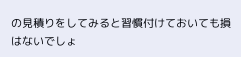の見積りをしてみると習慣付けておいても損はないでしょ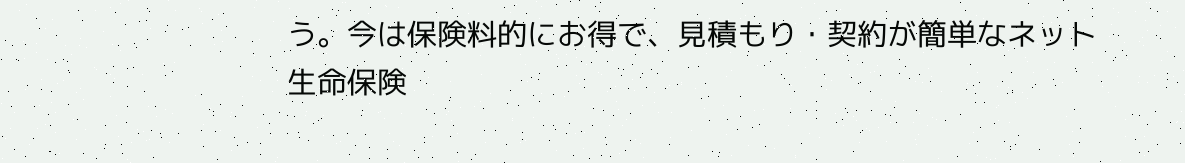う。今は保険料的にお得で、見積もり・契約が簡単なネット生命保険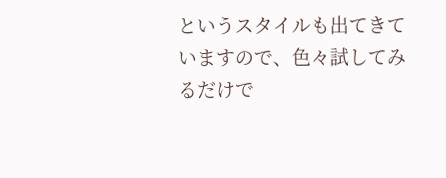というスタイルも出てきていますので、色々試してみるだけで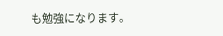も勉強になります。